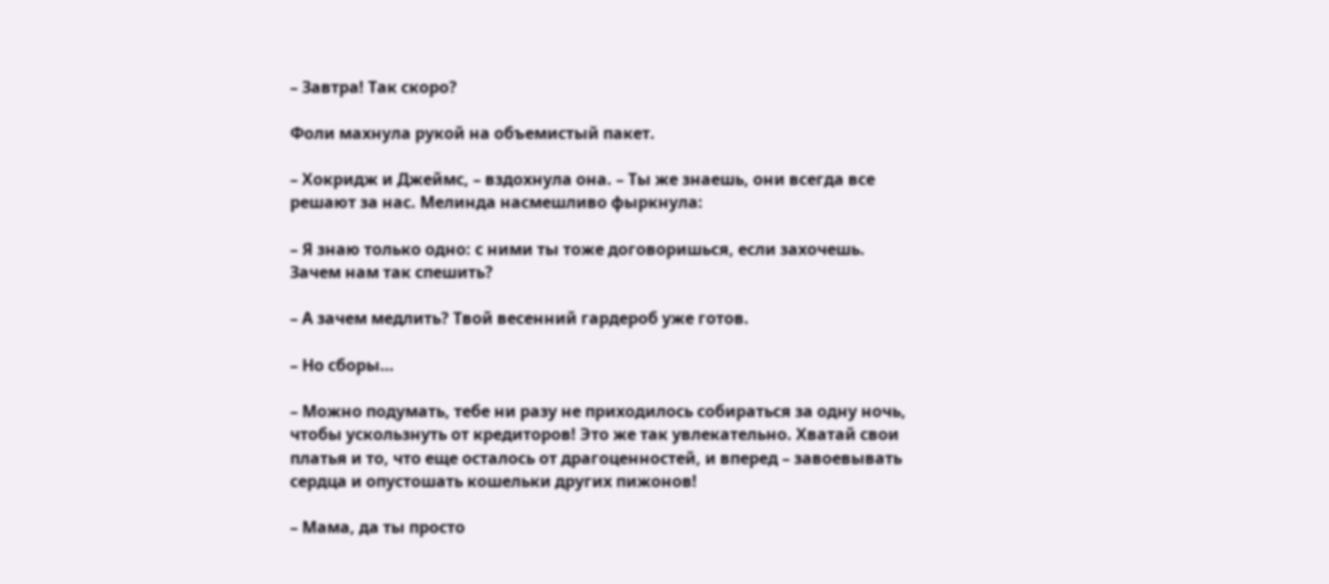– Завтра! Так скоро?

Фоли махнула рукой на объемистый пакет.

– Хокридж и Джеймс, – вздохнула она. – Ты же знаешь, они всегда все решают за нас. Мелинда насмешливо фыркнула:

– Я знаю только одно: с ними ты тоже договоришься, если захочешь. Зачем нам так спешить?

– А зачем медлить? Твой весенний гардероб уже готов.

– Но сборы…

– Можно подумать, тебе ни разу не приходилось собираться за одну ночь, чтобы ускользнуть от кредиторов! Это же так увлекательно. Хватай свои платья и то, что еще осталось от драгоценностей, и вперед – завоевывать сердца и опустошать кошельки других пижонов!

– Мама, да ты просто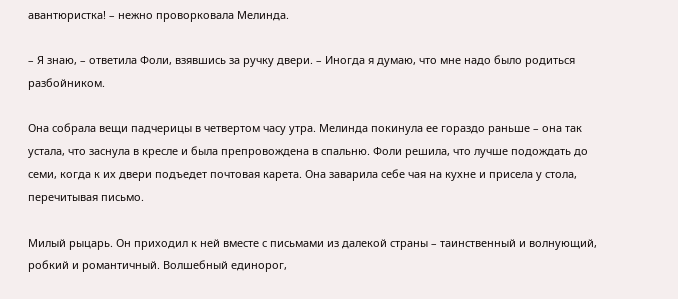авантюристка! – нежно проворковала Мелинда.

– Я знаю, – ответила Фоли, взявшись за ручку двери. – Иногда я думаю, что мне надо было родиться разбойником.

Она собрала вещи падчерицы в четвертом часу утра. Мелинда покинула ее гораздо раньше – она так устала, что заснула в кресле и была препровождена в спальню. Фоли решила, что лучше подождать до семи, когда к их двери подъедет почтовая карета. Она заварила себе чая на кухне и присела у стола, перечитывая письмо.

Милый рыцарь. Он приходил к ней вместе с письмами из далекой страны – таинственный и волнующий, робкий и романтичный. Волшебный единорог,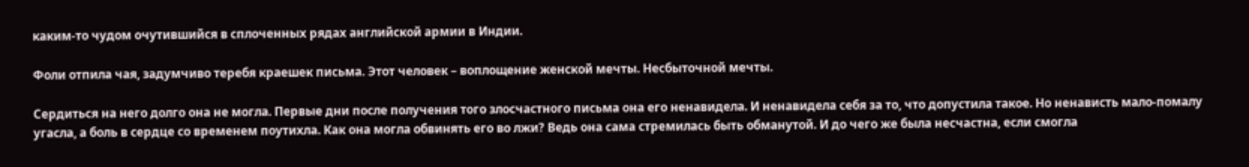каким-то чудом очутившийся в сплоченных рядах английской армии в Индии.

Фоли отпила чая, задумчиво теребя краешек письма. Этот человек – воплощение женской мечты. Несбыточной мечты.

Сердиться на него долго она не могла. Первые дни после получения того злосчастного письма она его ненавидела. И ненавидела себя за то, что допустила такое. Но ненависть мало-помалу угасла, а боль в сердце со временем поутихла. Как она могла обвинять его во лжи? Ведь она сама стремилась быть обманутой. И до чего же была несчастна, если смогла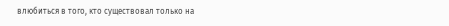влюбиться в того, кто существовал только на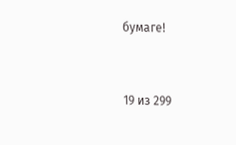бумаге!



19 из 299